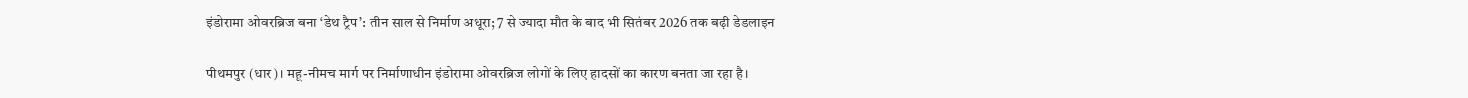इंडोरामा ओवरब्रिज बना ‘डेथ ट्रैप’: तीन साल से निर्माण अधूरा; 7 से ज्यादा मौत के बाद भी सितंबर 2026 तक बढ़ी डेडलाइन

पीथमपुर (धार)। महू-नीमच मार्ग पर निर्माणाधीन इंडोरामा ओवरब्रिज लोगों के लिए हादसों का कारण बनता जा रहा है।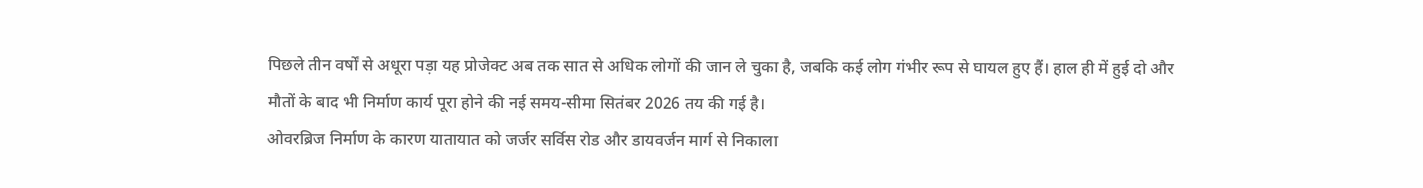पिछले तीन वर्षों से अधूरा पड़ा यह प्रोजेक्ट अब तक सात से अधिक लोगों की जान ले चुका है, जबकि कई लोग गंभीर रूप से घायल हुए हैं। हाल ही में हुई दो और मौतों के बाद भी निर्माण कार्य पूरा होने की नई समय-सीमा सितंबर 2026 तय की गई है।
ओवरब्रिज निर्माण के कारण यातायात को जर्जर सर्विस रोड और डायवर्जन मार्ग से निकाला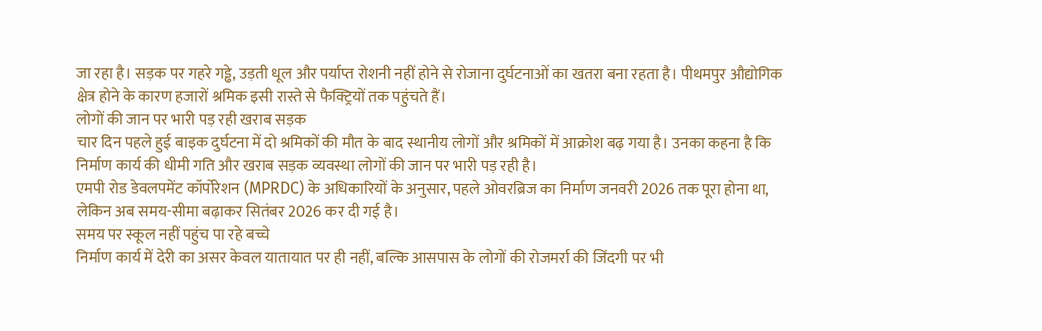जा रहा है। सड़क पर गहरे गड्ढे, उड़ती धूल और पर्याप्त रोशनी नहीं होने से रोजाना दुर्घटनाओं का खतरा बना रहता है। पीथमपुर औद्योगिक क्षेत्र होने के कारण हजारों श्रमिक इसी रास्ते से फैक्ट्रियों तक पहुंचते हैं।
लोगों की जान पर भारी पड़ रही खराब सड़क
चार दिन पहले हुई बाइक दुर्घटना में दो श्रमिकों की मौत के बाद स्थानीय लोगों और श्रमिकों में आक्रोश बढ़ गया है। उनका कहना है कि निर्माण कार्य की धीमी गति और खराब सड़क व्यवस्था लोगों की जान पर भारी पड़ रही है।
एमपी रोड डेवलपमेंट कॉर्पोरेशन (MPRDC) के अधिकारियों के अनुसार, पहले ओवरब्रिज का निर्माण जनवरी 2026 तक पूरा होना था, लेकिन अब समय-सीमा बढ़ाकर सितंबर 2026 कर दी गई है।
समय पर स्कूल नहीं पहुंच पा रहे बच्चे
निर्माण कार्य में देरी का असर केवल यातायात पर ही नहीं, बल्कि आसपास के लोगों की रोजमर्रा की जिंदगी पर भी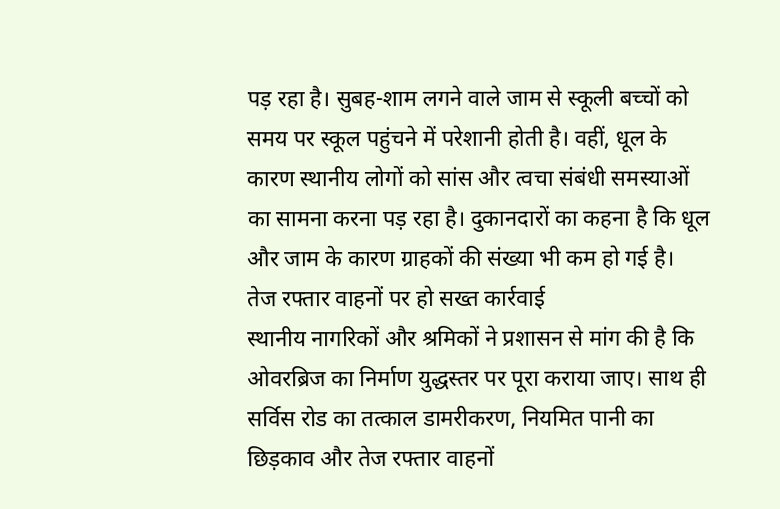पड़ रहा है। सुबह-शाम लगने वाले जाम से स्कूली बच्चों को समय पर स्कूल पहुंचने में परेशानी होती है। वहीं, धूल के कारण स्थानीय लोगों को सांस और त्वचा संबंधी समस्याओं का सामना करना पड़ रहा है। दुकानदारों का कहना है कि धूल और जाम के कारण ग्राहकों की संख्या भी कम हो गई है।
तेज रफ्तार वाहनों पर हो सख्त कार्रवाई
स्थानीय नागरिकों और श्रमिकों ने प्रशासन से मांग की है कि ओवरब्रिज का निर्माण युद्धस्तर पर पूरा कराया जाए। साथ ही सर्विस रोड का तत्काल डामरीकरण, नियमित पानी का छिड़काव और तेज रफ्तार वाहनों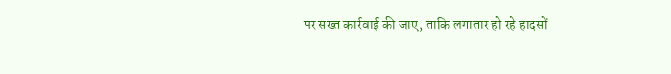पर सख्त कार्रवाई की जाए, ताकि लगातार हो रहे हादसों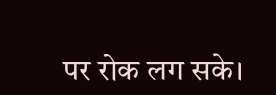पर रोक लग सके।